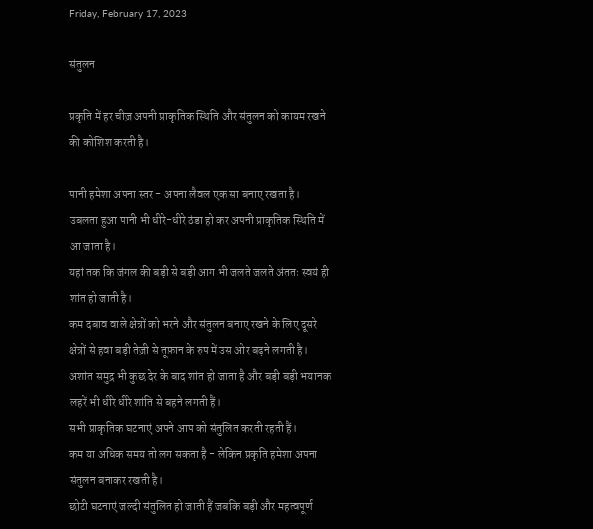Friday, February 17, 2023

संतुलन

प्रकृति में हर चीज़ अपनी प्राकृतिक स्थिति और संतुलन को कायम रखने की कोशिश करती है।

पानी हमेशा अपना स्तर - अपना लैवल एक सा बनाए रखता है।
उबलता हुआ पानी भी धीरे-धीरे ठंडा हो कर अपनी प्राकृतिक स्थिति में आ जाता है।
यहां तक कि जंगल की बड़ी से बड़ी आग भी जलते जलते अंततः स्वयं ही शांत हो जाती है।
कम दबाव वाले क्षेत्रों को भरने और संतुलन बनाए रखने के लिए दूसरे क्षेत्रों से हवा बड़ी तेज़ी से तूफ़ान के रुप में उस ओर बढ़ने लगती है।
अशांत समुद्र भी कुछ देर के बाद शांत हो जाता है और बड़ी बड़ी भयानक लहरें भी धीरे धीरे शांति से बहने लगती हैं।
सभी प्राकृतिक घटनाएं अपने आप को संतुलित करती रहती हैं।
कम या अधिक समय तो लग सकता है - लेकिन प्रकृति हमेशा अपना संतुलन बनाकर रखती है।
छोटी घटनाएं जल्दी संतुलित हो जाती हैं जबकि बड़ी और महत्वपूर्ण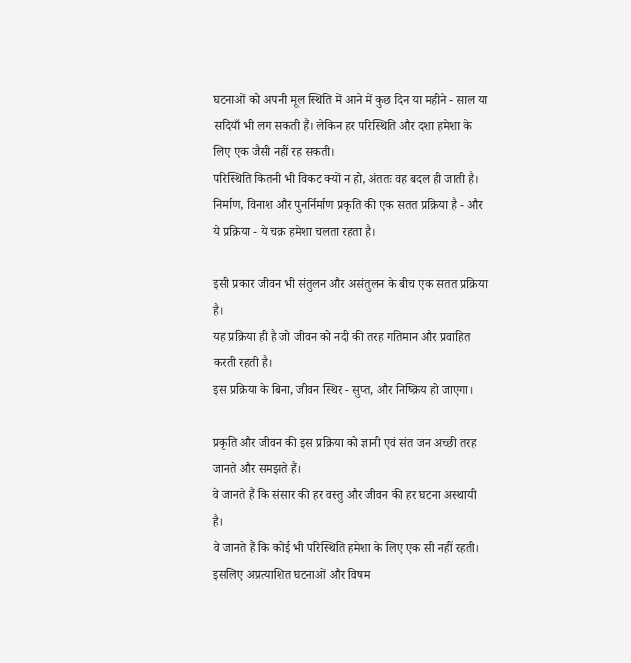घटनाओं को अपनी मूल स्थिति में आने में कुछ दिन या महीने - साल या सदियाँ भी लग सकती हैं। लेकिन हर परिस्थिति और दशा हमेशा के लिए एक जैसी नहीं रह सकती।
परिस्थिति कितनी भी विकट क्यों न हो, अंततः वह बदल ही जाती है।
निर्माण, विनाश और पुनर्निर्माण प्रकृति की एक सतत प्रक्रिया है - और ये प्रक्रिया - ये चक्र हमेशा चलता रहता है।

इसी प्रकार जीवन भी संतुलन और असंतुलन के बीच एक सतत प्रक्रिया है।
यह प्रक्रिया ही है जो जीवन को नदी की तरह गतिमान और प्रवाहित करती रहती है।
इस प्रक्रिया के बिना, जीवन स्थिर - सुप्त, और निष्क्रिय हो जाएगा।

प्रकृति और जीवन की इस प्रक्रिया को ज्ञानी एवं संत जन अच्छी तरह जानते और समझते हैं।
वे जानते हैं कि संसार की हर वस्तु और जीवन की हर घटना अस्थायी है।
वे जानते हैं कि कोई भी परिस्थिति हमेशा के लिए एक सी नहीं रहती।
इसलिए अप्रत्याशित घटनाओं और विषम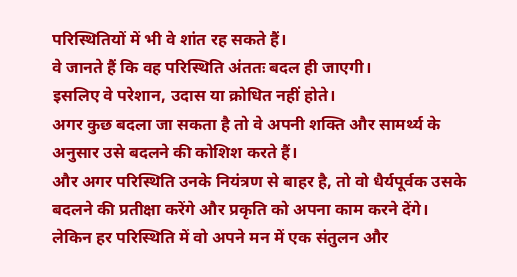परिस्थितियों में भी वे शांत रह सकते हैं।
वे जानते हैं कि वह परिस्थिति अंततः बदल ही जाएगी।
इसलिए वे परेशान, उदास या क्रोधित नहीं होते।
अगर कुछ बदला जा सकता है तो वे अपनी शक्ति और सामर्थ्य के अनुसार उसे बदलने की कोशिश करते हैं।
और अगर परिस्थिति उनके नियंत्रण से बाहर है, तो वो धैर्यपूर्वक उसके बदलने की प्रतीक्षा करेंगे और प्रकृति को अपना काम करने देंगे।
लेकिन हर परिस्थिति में वो अपने मन में एक संतुलन और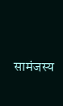सामंजस्य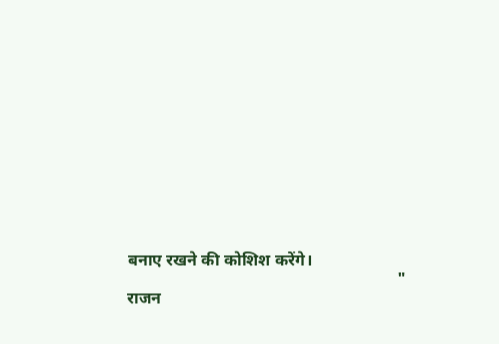बनाए रखने की कोशिश करेंगे।
                                                                 " राजन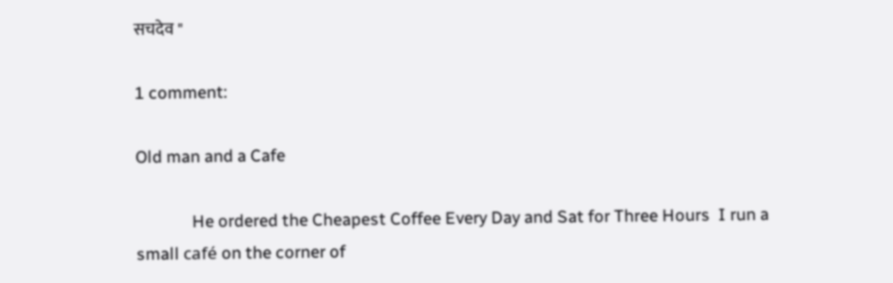सचदेव "

1 comment:

Old man and a Cafe

              He ordered the Cheapest Coffee Every Day and Sat for Three Hours  I run a small café on the corner of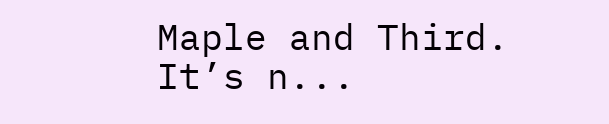Maple and Third.  It’s n...